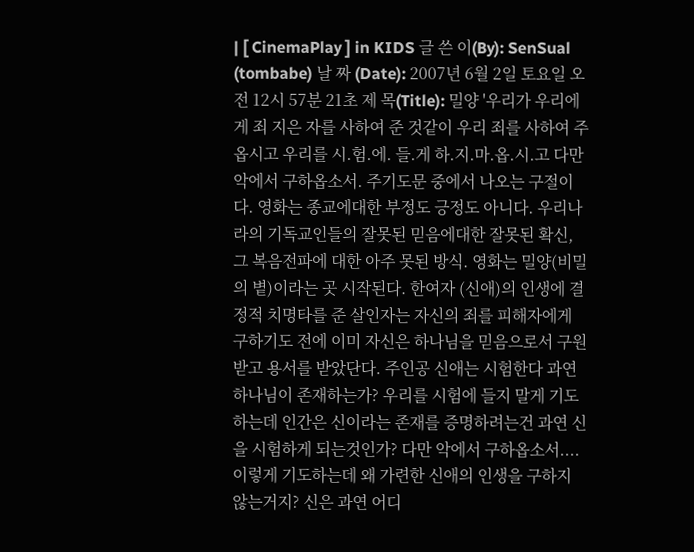| [ CinemaPlay ] in KIDS 글 쓴 이(By): SenSual (tombabe) 날 짜 (Date): 2007년 6월 2일 토요일 오전 12시 57분 21초 제 목(Title): 밀양 '우리가 우리에게 죄 지은 자를 사하여 준 것같이 우리 죄를 사하여 주옵시고 우리를 시.험.에. 들.게 하.지.마.옵.시.고 다만 악에서 구하옵소서. 주기도문 중에서 나오는 구절이다. 영화는 종교에대한 부정도 긍정도 아니다. 우리나라의 기독교인들의 잘못된 믿음에대한 잘못된 확신, 그 복음전파에 대한 아주 못된 방식. 영화는 밀양(비밀의 볕)이라는 곳 시작된다. 한여자 (신애)의 인생에 결정적 치명타를 준 살인자는 자신의 죄를 피해자에게 구하기도 전에 이미 자신은 하나님을 믿음으로서 구원받고 용서를 받았단다. 주인공 신애는 시험한다 과연 하나님이 존재하는가? 우리를 시험에 들지 말게 기도하는데 인간은 신이라는 존재를 증명하려는건 과연 신을 시험하게 되는것인가? 다만 악에서 구하옵소서....이렇게 기도하는데 왜 가련한 신애의 인생을 구하지 않는거지? 신은 과연 어디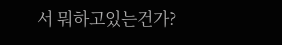서 뭐하고있는건가?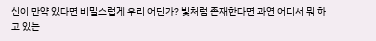신이 만약 있다면 비밀스럽게 우리 어딘가? 빛처럼 존재한다면 과연 어디서 뭐 하고 있는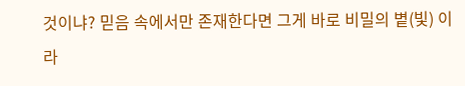것이냐? 믿음 속에서만 존재한다면 그게 바로 비밀의 볕(빛) 이라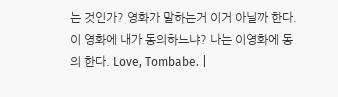는 것인가? 영화가 말하는거 이거 아닐까 한다. 이 영화에 내가 동의하느냐? 나는 이영화에 동의 한다. Love, Tombabe. |